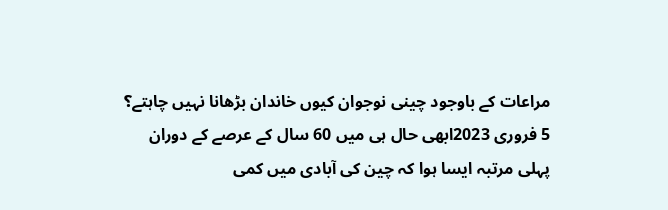مراعات کے باوجود چینی نوجوان کیوں خاندان بڑھانا نہیں چاہتے؟
5 فروری 2023ابھی حال ہی میں 60 سال کے عرصے کے دوران پہلی مرتبہ ایسا ہوا کہ چین کی آبادی میں کمی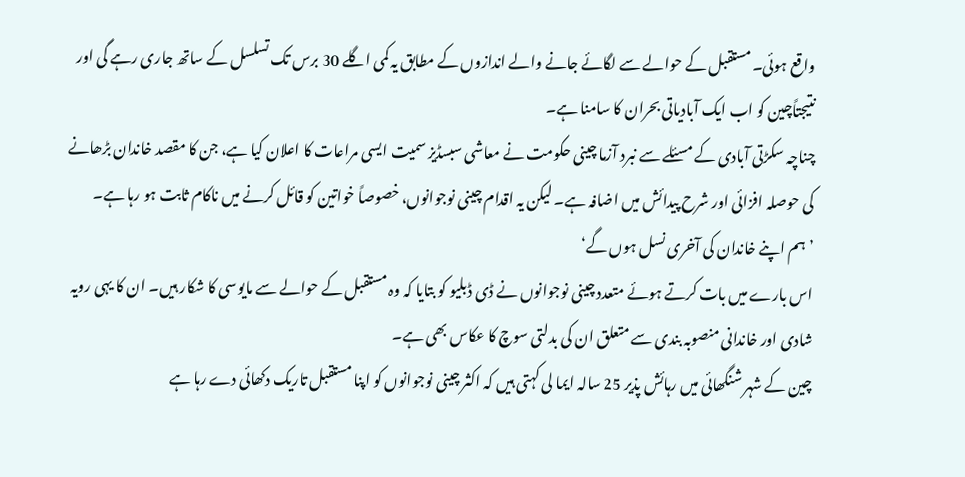واقع ہوئی۔ مستقبل کے حوالے سے لگائے جانے والے اندازوں کے مطابق یہ کمی اگلے 30 برس تک تسلسل کے ساتھ جاری رہے گی اور نتیجتاًچین کو اب ایک آبادیاتی بحران کا سامنا ہے۔
چناچہ سکڑتی آبادی کے مسئلے سے نبرد آزما چینی حکومت نے معاشی سبسڈیز سمیت ایسی مراعات کا اعلان کیا ہے، جن کا مقصد خاندان بڑھانے کی حوصلہ افزائی اور شرح پیدائش میں اضافہ ہے۔ لیکن یہ اقدام چینی نوجوانوں، خصوصاً خواتین کو قائل کرنے میں ناکام ثابت ہو رہا ہے۔
’ہم اپنے خاندان کی آخری نسل ہوں گے‘
اس بارے میں بات کرتے ہوئے متعدد چینی نوجوانوں نے ڈی ڈبلیو کو بتایا کہ وہ مستقبل کے حوالے سے مایوسی کا شکار ہیں۔ ان کا یہی رویہ شادی اور خاندانی منصوبہ بندی سے متعلق ان کی بدلتی سوچ کا عکاس بھی ہے۔
چین کے شہر شنگھائی میں رہائش پذیر 25 سالہ ایما لی کہتی ہیں کہ اکثر چینی نوجوانوں کو اپنا مستقبل تاریک دکھائی دے رہا ہے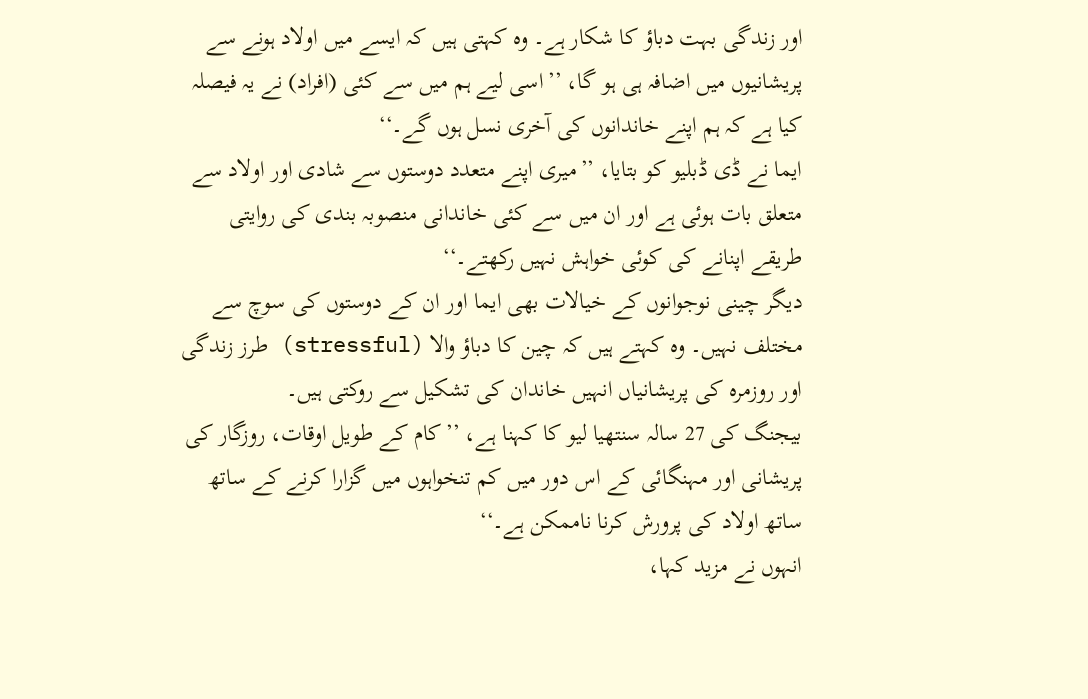اور زندگی بہت دباؤ کا شکار ہے۔ وہ کہتی ہیں کہ ایسے میں اولاد ہونے سے پریشانیوں میں اضافہ ہی ہو گا، ’’اسی لیے ہم میں سے کئی (افراد) نے یہ فیصلہ کیا ہے کہ ہم اپنے خاندانوں کی آخری نسل ہوں گے۔‘‘
ایما نے ڈی ڈبلیو کو بتایا، ’’میری اپنے متعدد دوستوں سے شادی اور اولاد سے متعلق بات ہوئی ہے اور ان میں سے کئی خاندانی منصوبہ بندی کی روایتی طریقے اپنانے کی کوئی خواہش نہیں رکھتے۔‘‘
دیگر چینی نوجوانوں کے خیالات بھی ایما اور ان کے دوستوں کی سوچ سے مختلف نہیں۔ وہ کہتے ہیں کہ چین کا دباؤ والا (stressful) طرز زندگی اور روزمرہ کی پریشانیاں انہیں خاندان کی تشکیل سے روکتی ہیں۔
بیجنگ کی 27 سالہ سنتھیا لیو کا کہنا ہے، ’’کام کے طویل اوقات، روزگار کی پریشانی اور مہنگائی کے اس دور میں کم تنخواہوں میں گزارا کرنے کے ساتھ ساتھ اولاد کی پرورش کرنا ناممکن ہے۔‘‘
انہوں نے مزید کہا،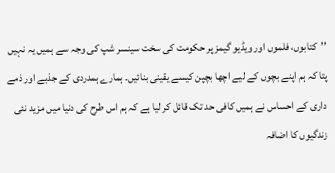’’کتابوں، فلموں اور ویڈیو گیمز پر حکومت کی سخت سینسر شپ کی وجہ سے ہمیں یہ نہیں پتا کہ ہم اپنے بچوں کے لیے اچھا بچپن کیسے یقینی بنائیں۔ ہمارے ہمدردی کے جذبے اور ذمے داری کے احساس نے ہمیں کافی حد تک قائل کر لیا ہے کہ ہم اس طرح کی دنیا میں مزید نئی زندگیوں کا اضافہ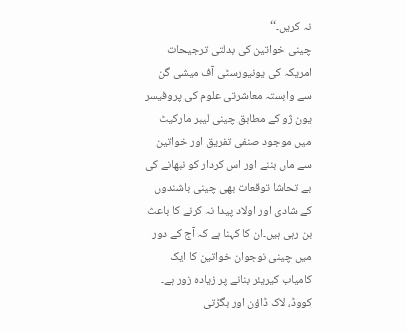نہ کریں۔‘‘
چینی خواتین کی بدلتی ترجیحات
امریکہ کی یونیورسٹی آف میشی گن سے وابستہ معاشرتی علوم کی پروفیسر یون ژو کے مطابق چینی لیبر مارکیٹ میں موجود صنفی تفریق اور خواتین سے ماں بننے اور اس کردار کو نبھانے کی بے تحاشا توقعات بھی چینی باشندوں کے شادی اور اولاد پیدا نہ کرنے کا باعث بن رہی ہیں۔ان کا کہنا ہے کہ آج کے دور میں چینی نوجوان خواتین کا ایک کامیاب کیریئر بنانے پر زیادہ زور ہے۔
کووڈ، لاک ڈاؤن اور بگڑتی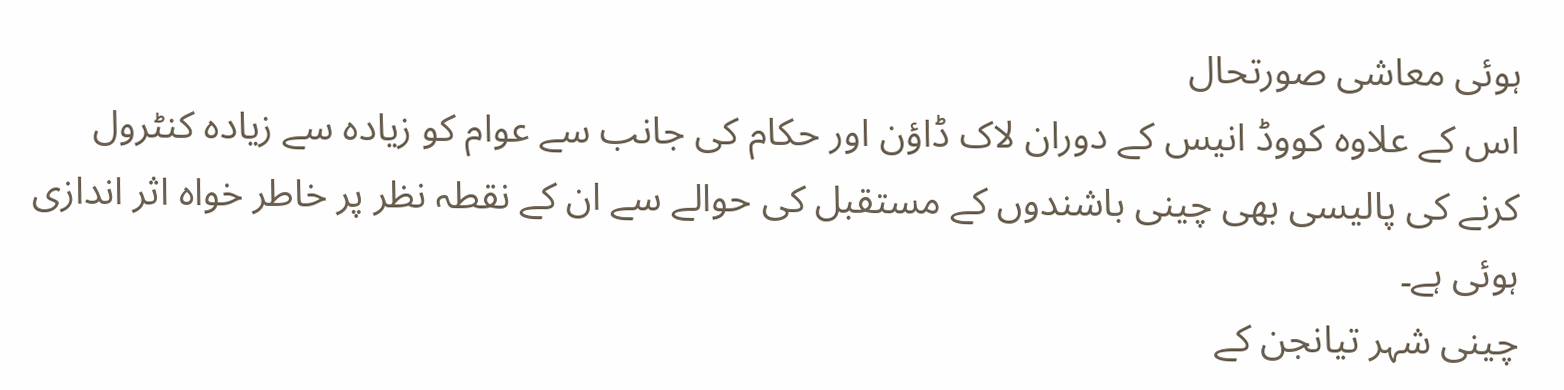ہوئی معاشی صورتحال
اس کے علاوہ کووڈ انیس کے دوران لاک ڈاؤن اور حکام کی جانب سے عوام کو زیادہ سے زیادہ کنٹرول کرنے کی پالیسی بھی چینی باشندوں کے مستقبل کی حوالے سے ان کے نقطہ نظر پر خاطر خواہ اثر اندازی ہوئی ہے۔
چینی شہر تیانجن کے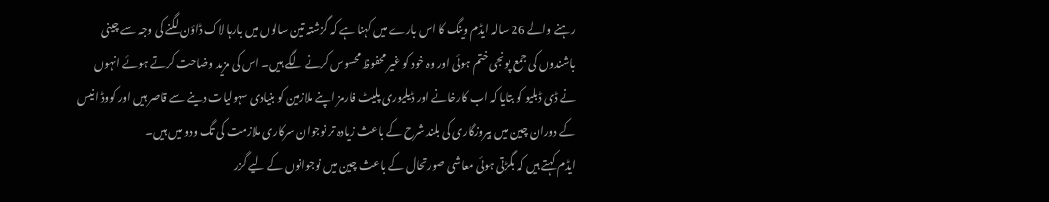رہنے والے 26 سالہ ایڈم وینگ کا اس بارے میں کہنا ہے کہ گزشتہ تین سالوں میں بارہا لاک ڈاؤن لگنے کی وجہ سے چینی باشندوں کی جمع پونجی ختم ہوئی اور وہ خود کو غیر محفوظ محسوس کرنے لگے ہیں۔ اس کی مزید وضاحت کرتے ہوئے انہوں نے ڈی ڈبلیو کو بتایا کہ اب کارخانے اور ڈیلیوری پلیٹ فارمز اپنے ملازمین کو بنیادی سہولیات دینے سے قاصر ہیں اور کووڈ انیس کے دوران چین میں بیروزگاری کی بلند شرح کے باعث زیادہ تر نوجوان سرکاری ملازمت کی تگ ودو میں ہیں۔
ایڈم کہتے ہیں کہ بگڑتی ہوئی معاشی صورتحال کے باعث چین میں نوجوانوں کے لیے گزر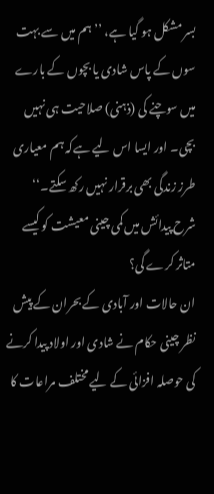بسر مشکل ہو گیا ہے، ’’ہم میں سے بہت سوں کے پاس شادی یا بچوں کے بارے میں سوچنے کی (ذہنی) صلاحیت ہی نہیں بچی۔ اور ایسا اس لیے ہےکہ ہم معیاری طرز زندگی بھی برقرار نہیں رکھ سکتے۔‘‘
شرح پیدائش میں کمی چینی معیشت کو کیسے متاثر کرے گی؟
ان حالات اور آبادی کے بحران کے پیش نظر چینی حکام نے شادی اور اولاد پیدا کرنے کی حوصلہ افزائی کے لیے مختلف مراعات کا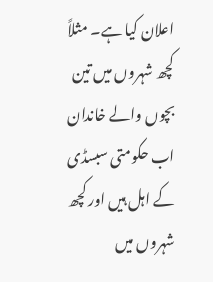اعلان کیا ہے۔ مثلاً کچھ شہروں میں تین بچوں والے خاندان اب حکومتی سبسڈی کے اہل ہیں اور کچھ شہروں میں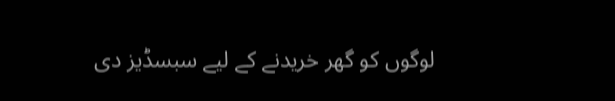لوگوں کو گھر خریدنے کے لیے سبسڈیز دی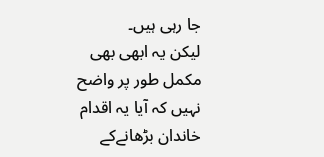جا رہی ہیں۔
لیکن یہ ابھی بھی مکمل طور پر واضح نہیں کہ آیا یہ اقدام خاندان بڑھانےکے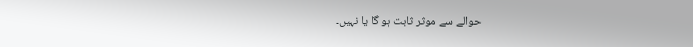حوالے سے موثر ثابت ہو گا یا نہیں۔